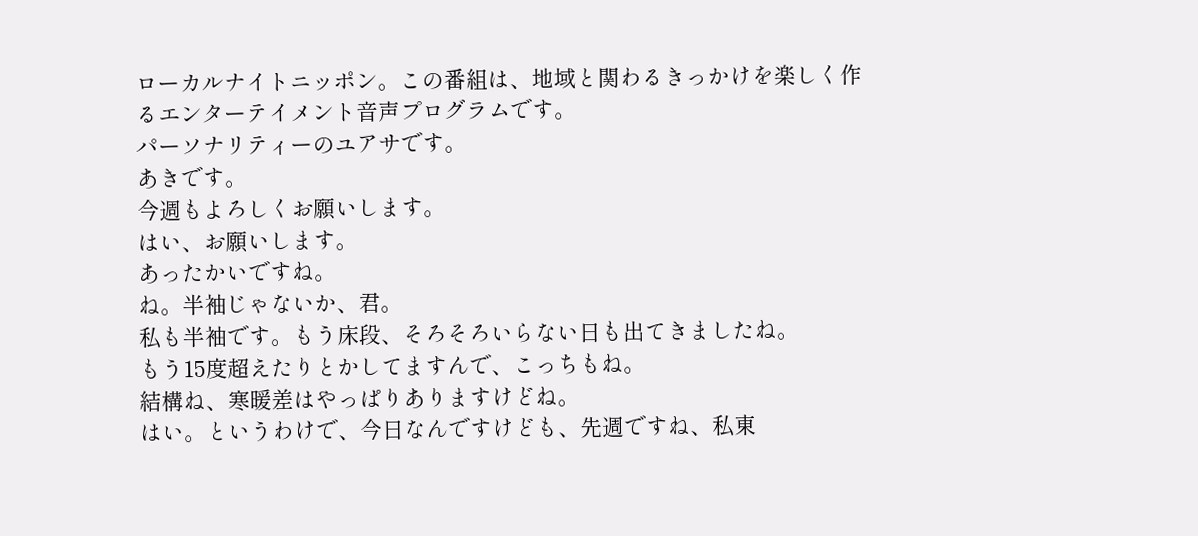ローカルナイトニッポン。この番組は、地域と関わるきっかけを楽しく作るエンターテイメント音声プログラムです。
パーソナリティーのユアサです。
あきです。
今週もよろしくお願いします。
はい、お願いします。
あったかいですね。
ね。半袖じゃないか、君。
私も半袖です。もう床段、そろそろいらない日も出てきましたね。
もう15度超えたりとかしてますんで、こっちもね。
結構ね、寒暖差はやっぱりありますけどね。
はい。というわけで、今日なんですけども、先週ですね、私東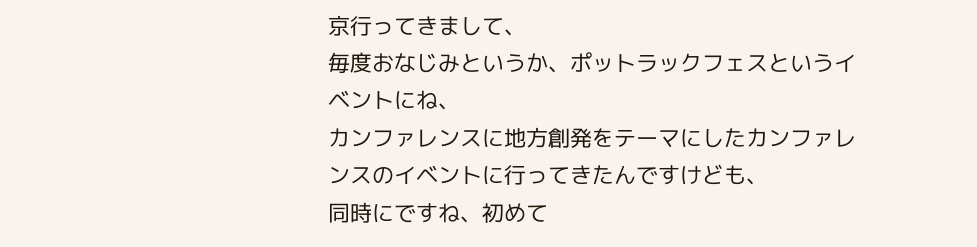京行ってきまして、
毎度おなじみというか、ポットラックフェスというイベントにね、
カンファレンスに地方創発をテーマにしたカンファレンスのイベントに行ってきたんですけども、
同時にですね、初めて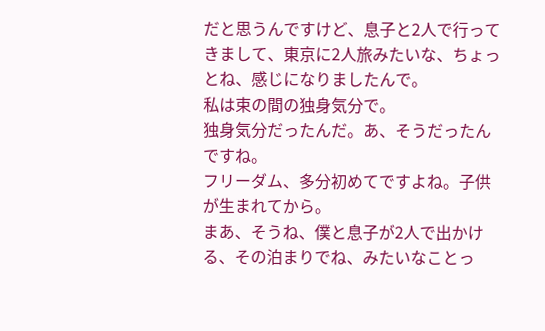だと思うんですけど、息子と2人で行ってきまして、東京に2人旅みたいな、ちょっとね、感じになりましたんで。
私は束の間の独身気分で。
独身気分だったんだ。あ、そうだったんですね。
フリーダム、多分初めてですよね。子供が生まれてから。
まあ、そうね、僕と息子が2人で出かける、その泊まりでね、みたいなことっ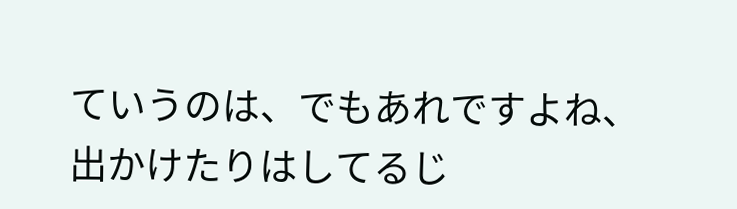ていうのは、でもあれですよね、出かけたりはしてるじ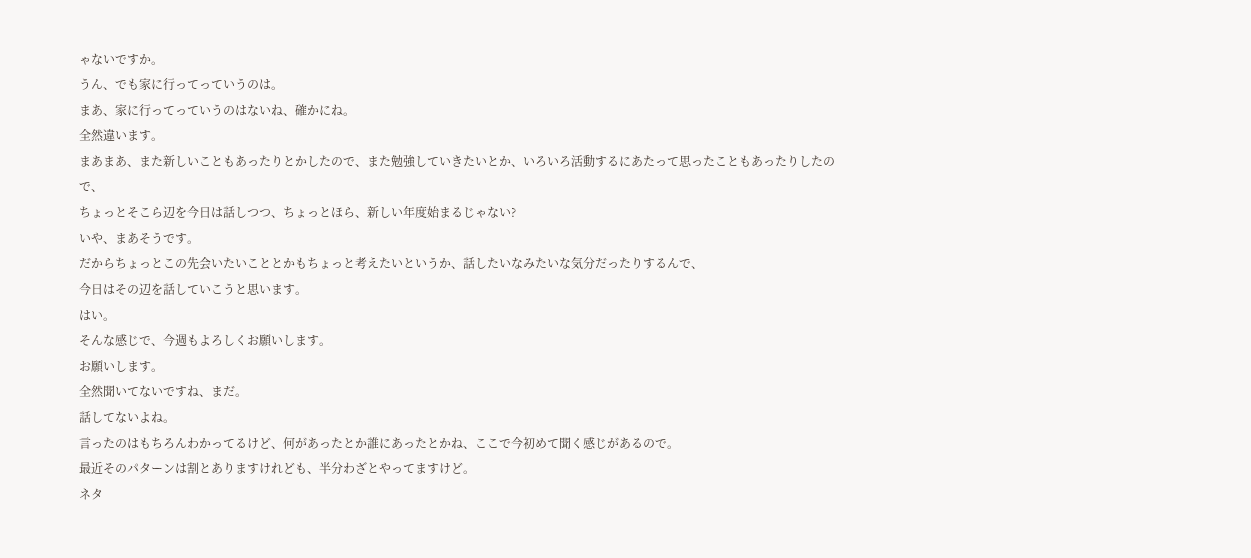ゃないですか。
うん、でも家に行ってっていうのは。
まあ、家に行ってっていうのはないね、確かにね。
全然違います。
まあまあ、また新しいこともあったりとかしたので、また勉強していきたいとか、いろいろ活動するにあたって思ったこともあったりしたので、
ちょっとそこら辺を今日は話しつつ、ちょっとほら、新しい年度始まるじゃない?
いや、まあそうです。
だからちょっとこの先会いたいこととかもちょっと考えたいというか、話したいなみたいな気分だったりするんで、
今日はその辺を話していこうと思います。
はい。
そんな感じで、今週もよろしくお願いします。
お願いします。
全然聞いてないですね、まだ。
話してないよね。
言ったのはもちろんわかってるけど、何があったとか誰にあったとかね、ここで今初めて聞く感じがあるので。
最近そのパターンは割とありますけれども、半分わざとやってますけど。
ネタ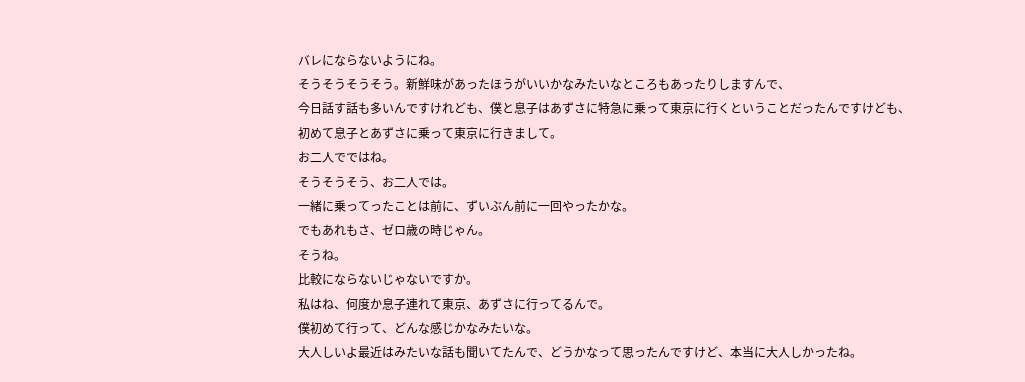バレにならないようにね。
そうそうそうそう。新鮮味があったほうがいいかなみたいなところもあったりしますんで、
今日話す話も多いんですけれども、僕と息子はあずさに特急に乗って東京に行くということだったんですけども、
初めて息子とあずさに乗って東京に行きまして。
お二人でではね。
そうそうそう、お二人では。
一緒に乗ってったことは前に、ずいぶん前に一回やったかな。
でもあれもさ、ゼロ歳の時じゃん。
そうね。
比較にならないじゃないですか。
私はね、何度か息子連れて東京、あずさに行ってるんで。
僕初めて行って、どんな感じかなみたいな。
大人しいよ最近はみたいな話も聞いてたんで、どうかなって思ったんですけど、本当に大人しかったね。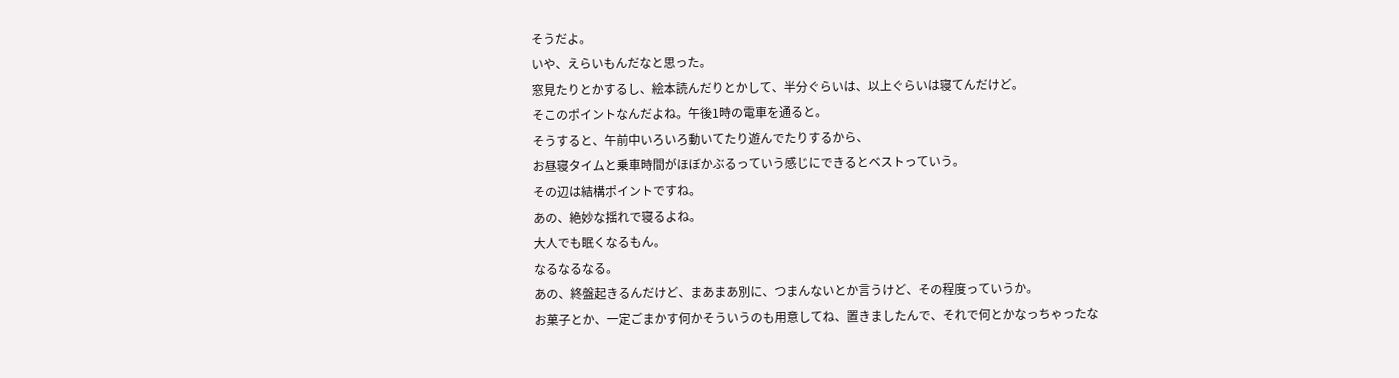そうだよ。
いや、えらいもんだなと思った。
窓見たりとかするし、絵本読んだりとかして、半分ぐらいは、以上ぐらいは寝てんだけど。
そこのポイントなんだよね。午後1時の電車を通ると。
そうすると、午前中いろいろ動いてたり遊んでたりするから、
お昼寝タイムと乗車時間がほぼかぶるっていう感じにできるとベストっていう。
その辺は結構ポイントですね。
あの、絶妙な揺れで寝るよね。
大人でも眠くなるもん。
なるなるなる。
あの、終盤起きるんだけど、まあまあ別に、つまんないとか言うけど、その程度っていうか。
お菓子とか、一定ごまかす何かそういうのも用意してね、置きましたんで、それで何とかなっちゃったな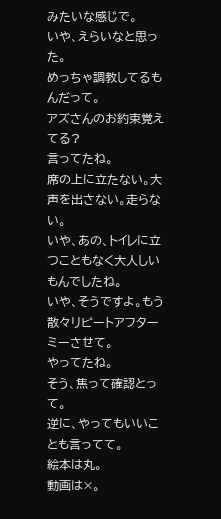みたいな感じで。
いや、えらいなと思った。
めっちゃ調教してるもんだって。
アズさんのお約束覚えてる?
言ってたね。
席の上に立たない。大声を出さない。走らない。
いや、あの、トイレに立つこともなく大人しいもんでしたね。
いや、そうですよ。もう散々リピートアフターミーさせて。
やってたね。
そう、焦って確認とって。
逆に、やってもいいことも言ってて。
絵本は丸。
動画は×。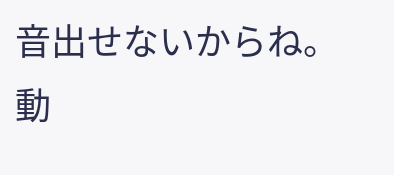音出せないからね。
動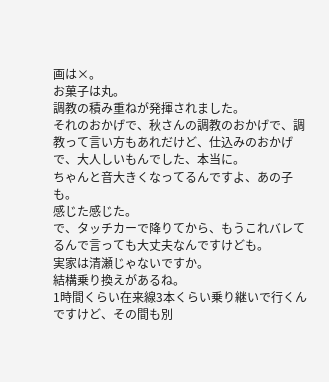画は×。
お菓子は丸。
調教の積み重ねが発揮されました。
それのおかげで、秋さんの調教のおかげで、調教って言い方もあれだけど、仕込みのおかげで、大人しいもんでした、本当に。
ちゃんと音大きくなってるんですよ、あの子も。
感じた感じた。
で、タッチカーで降りてから、もうこれバレてるんで言っても大丈夫なんですけども。
実家は清瀬じゃないですか。
結構乗り換えがあるね。
1時間くらい在来線3本くらい乗り継いで行くんですけど、その間も別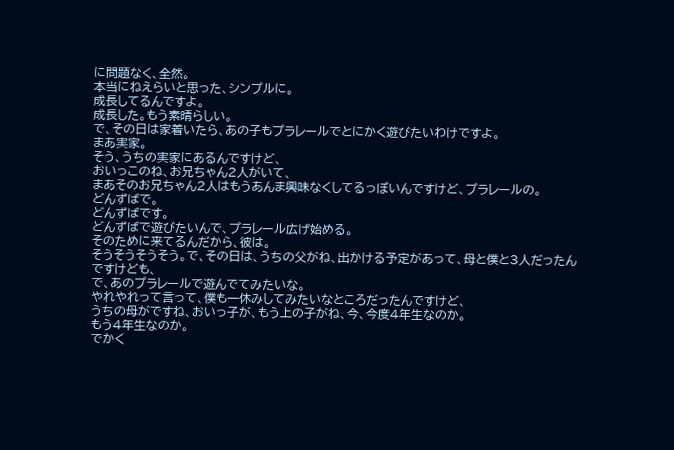に問題なく、全然。
本当にねえらいと思った、シンプルに。
成長してるんですよ。
成長した。もう素晴らしい。
で、その日は家着いたら、あの子もプラレールでとにかく遊びたいわけですよ。
まあ実家。
そう、うちの実家にあるんですけど、
おいっこのね、お兄ちゃん2人がいて、
まあそのお兄ちゃん2人はもうあんま興味なくしてるっぽいんですけど、プラレールの。
どんずばで。
どんずばです。
どんずばで遊びたいんで、プラレール広げ始める。
そのために来てるんだから、彼は。
そうそうそうそう。で、その日は、うちの父がね、出かける予定があって、母と僕と3人だったんですけども、
で、あのプラレールで遊んでてみたいな。
やれやれって言って、僕も一休みしてみたいなところだったんですけど、
うちの母がですね、おいっ子が、もう上の子がね、今、今度4年生なのか。
もう4年生なのか。
でかく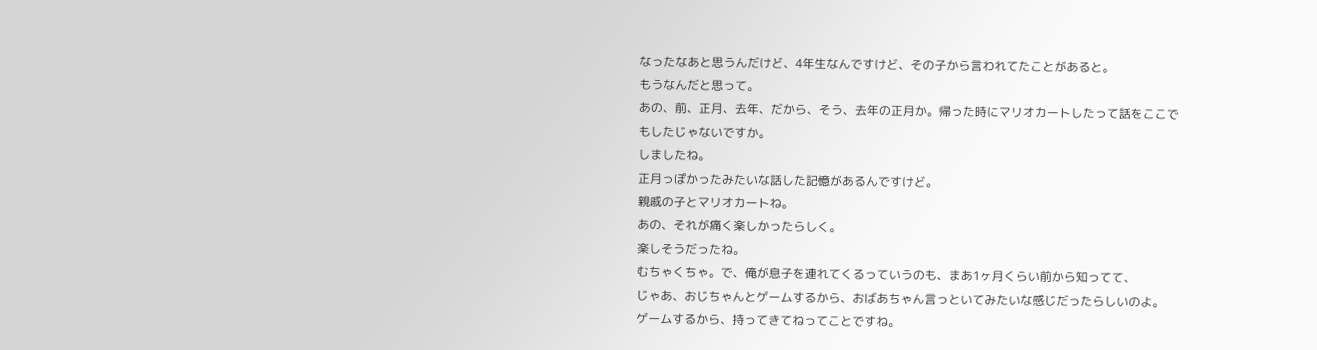なったなあと思うんだけど、4年生なんですけど、その子から言われてたことがあると。
もうなんだと思って。
あの、前、正月、去年、だから、そう、去年の正月か。帰った時にマリオカートしたって話をここでもしたじゃないですか。
しましたね。
正月っぽかったみたいな話した記憶があるんですけど。
親戚の子とマリオカートね。
あの、それが痛く楽しかったらしく。
楽しそうだったね。
むちゃくちゃ。で、俺が息子を連れてくるっていうのも、まあ1ヶ月くらい前から知ってて、
じゃあ、おじちゃんとゲームするから、おばあちゃん言っといてみたいな感じだったらしいのよ。
ゲームするから、持ってきてねってことですね。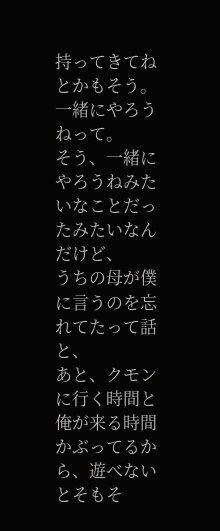持ってきてねとかもそう。
一緒にやろうねって。
そう、一緒にやろうねみたいなことだったみたいなんだけど、
うちの母が僕に言うのを忘れてたって話と、
あと、クモンに行く時間と俺が来る時間かぶってるから、遊べないとそもそ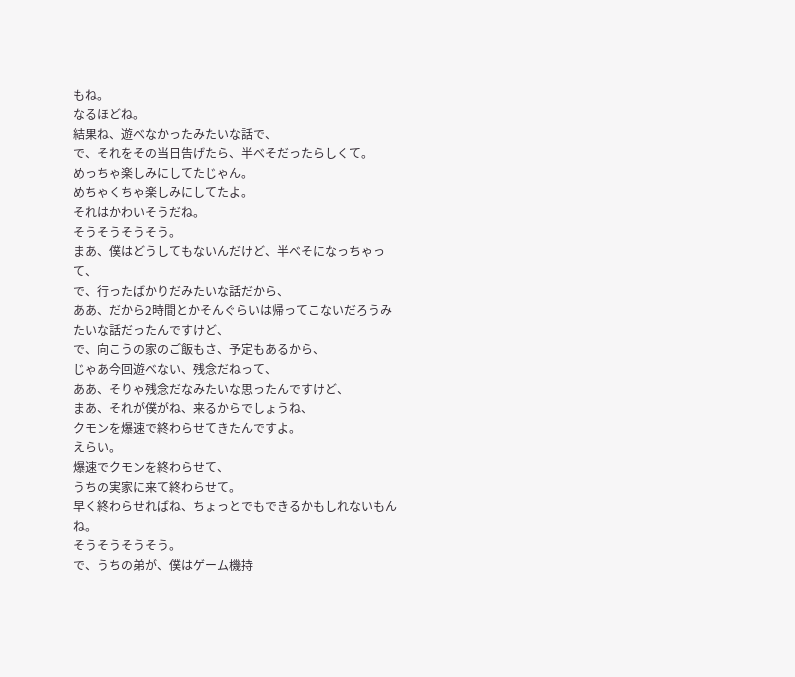もね。
なるほどね。
結果ね、遊べなかったみたいな話で、
で、それをその当日告げたら、半べそだったらしくて。
めっちゃ楽しみにしてたじゃん。
めちゃくちゃ楽しみにしてたよ。
それはかわいそうだね。
そうそうそうそう。
まあ、僕はどうしてもないんだけど、半べそになっちゃって、
で、行ったばかりだみたいな話だから、
ああ、だから2時間とかそんぐらいは帰ってこないだろうみたいな話だったんですけど、
で、向こうの家のご飯もさ、予定もあるから、
じゃあ今回遊べない、残念だねって、
ああ、そりゃ残念だなみたいな思ったんですけど、
まあ、それが僕がね、来るからでしょうね、
クモンを爆速で終わらせてきたんですよ。
えらい。
爆速でクモンを終わらせて、
うちの実家に来て終わらせて。
早く終わらせればね、ちょっとでもできるかもしれないもんね。
そうそうそうそう。
で、うちの弟が、僕はゲーム機持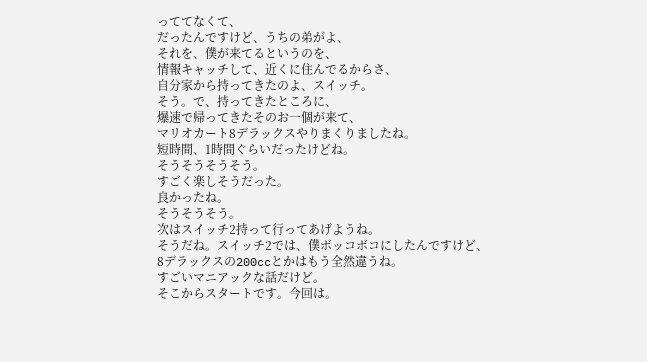っててなくて、
だったんですけど、うちの弟がよ、
それを、僕が来てるというのを、
情報キャッチして、近くに住んでるからさ、
自分家から持ってきたのよ、スイッチ。
そう。で、持ってきたところに、
爆速で帰ってきたそのお一個が来て、
マリオカート8デラックスやりまくりましたね。
短時間、1時間ぐらいだったけどね。
そうそうそうそう。
すごく楽しそうだった。
良かったね。
そうそうそう。
次はスイッチ2持って行ってあげようね。
そうだね。スイッチ2では、僕ボッコボコにしたんですけど、
8デラックスの200ccとかはもう全然違うね。
すごいマニアックな話だけど。
そこからスタートです。今回は。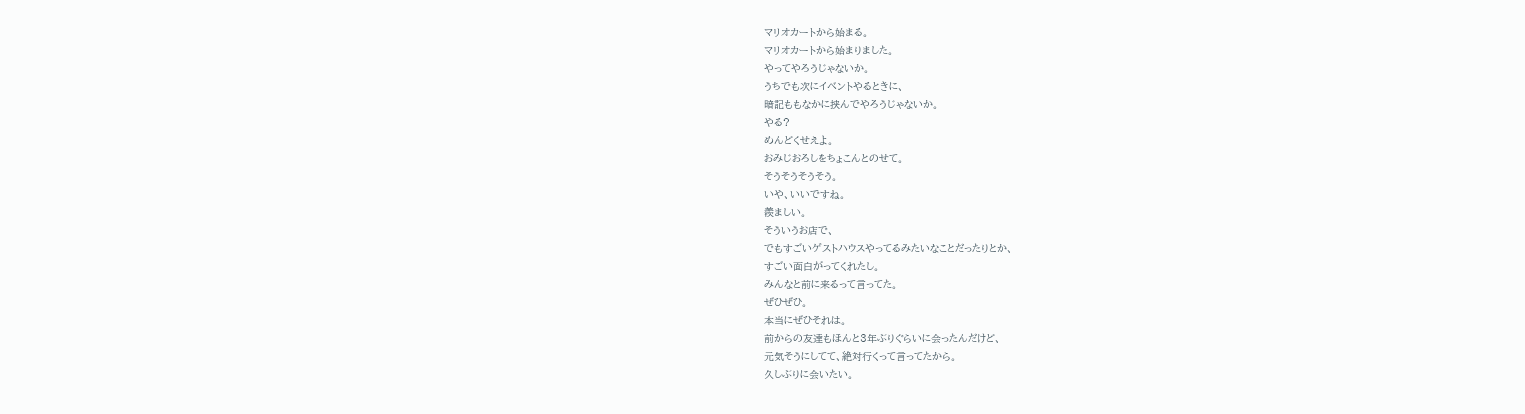マリオカートから始まる。
マリオカートから始まりました。
やってやろうじゃないか。
うちでも次にイベントやるときに、
暗記ももなかに挟んでやろうじゃないか。
やる?
めんどくせえよ。
おみじおろしをちょこんとのせて。
そうそうそうそう。
いや、いいですね。
羨ましい。
そういうお店で、
でもすごいゲストハウスやってるみたいなことだったりとか、
すごい面白がってくれたし。
みんなと前に来るって言ってた。
ぜひぜひ。
本当にぜひそれは。
前からの友達もほんと3年ぶりぐらいに会ったんだけど、
元気そうにしてて、絶対行くって言ってたから。
久しぶりに会いたい。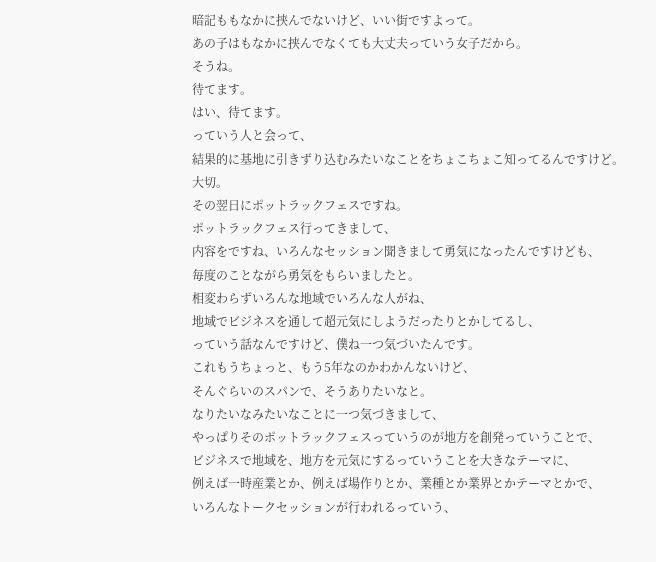暗記ももなかに挟んでないけど、いい街ですよって。
あの子はもなかに挟んでなくても大丈夫っていう女子だから。
そうね。
待てます。
はい、待てます。
っていう人と会って、
結果的に基地に引きずり込むみたいなことをちょこちょこ知ってるんですけど。
大切。
その翌日にポットラックフェスですね。
ポットラックフェス行ってきまして、
内容をですね、いろんなセッション聞きまして勇気になったんですけども、
毎度のことながら勇気をもらいましたと。
相変わらずいろんな地域でいろんな人がね、
地域でビジネスを通して超元気にしようだったりとかしてるし、
っていう話なんですけど、僕ね一つ気づいたんです。
これもうちょっと、もう5年なのかわかんないけど、
そんぐらいのスパンで、そうありたいなと。
なりたいなみたいなことに一つ気づきまして、
やっぱりそのポットラックフェスっていうのが地方を創発っていうことで、
ビジネスで地域を、地方を元気にするっていうことを大きなテーマに、
例えば一時産業とか、例えば場作りとか、業種とか業界とかテーマとかで、
いろんなトークセッションが行われるっていう、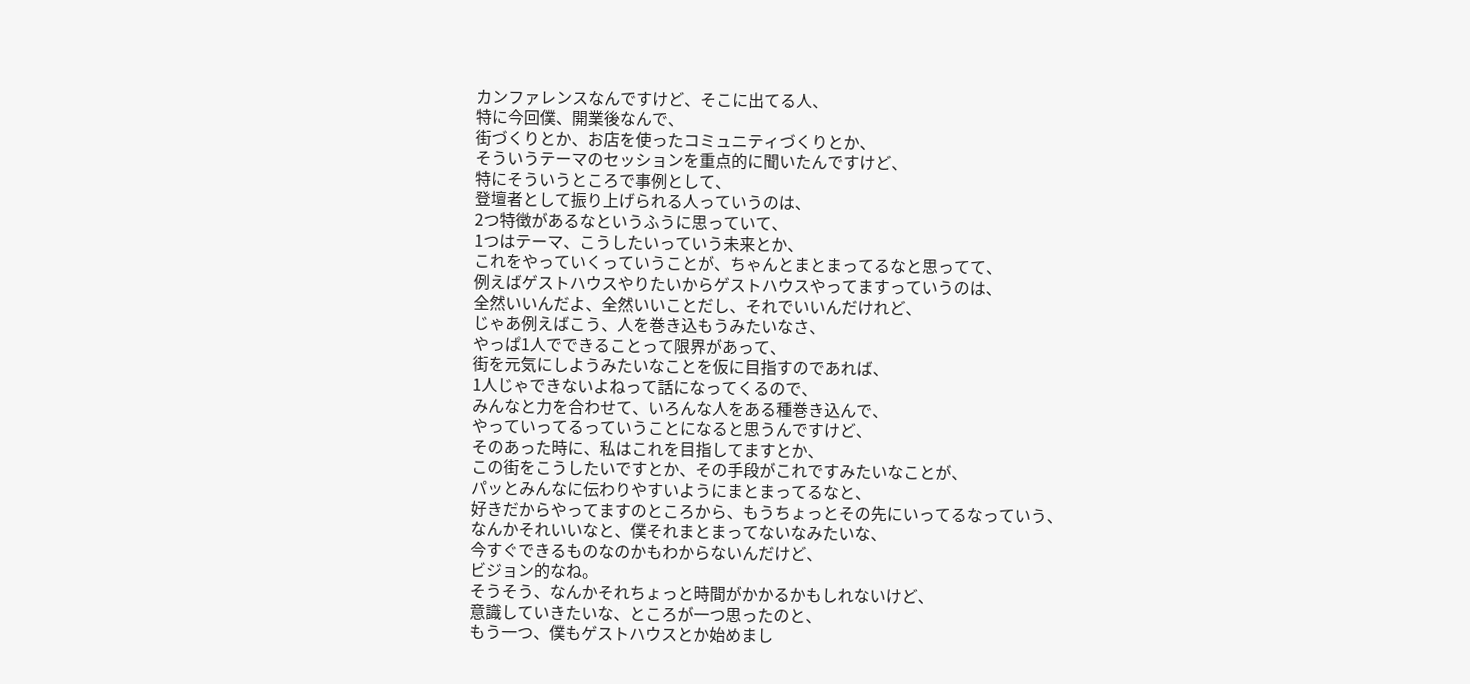カンファレンスなんですけど、そこに出てる人、
特に今回僕、開業後なんで、
街づくりとか、お店を使ったコミュニティづくりとか、
そういうテーマのセッションを重点的に聞いたんですけど、
特にそういうところで事例として、
登壇者として振り上げられる人っていうのは、
2つ特徴があるなというふうに思っていて、
1つはテーマ、こうしたいっていう未来とか、
これをやっていくっていうことが、ちゃんとまとまってるなと思ってて、
例えばゲストハウスやりたいからゲストハウスやってますっていうのは、
全然いいんだよ、全然いいことだし、それでいいんだけれど、
じゃあ例えばこう、人を巻き込もうみたいなさ、
やっぱ1人でできることって限界があって、
街を元気にしようみたいなことを仮に目指すのであれば、
1人じゃできないよねって話になってくるので、
みんなと力を合わせて、いろんな人をある種巻き込んで、
やっていってるっていうことになると思うんですけど、
そのあった時に、私はこれを目指してますとか、
この街をこうしたいですとか、その手段がこれですみたいなことが、
パッとみんなに伝わりやすいようにまとまってるなと、
好きだからやってますのところから、もうちょっとその先にいってるなっていう、
なんかそれいいなと、僕それまとまってないなみたいな、
今すぐできるものなのかもわからないんだけど、
ビジョン的なね。
そうそう、なんかそれちょっと時間がかかるかもしれないけど、
意識していきたいな、ところが一つ思ったのと、
もう一つ、僕もゲストハウスとか始めまし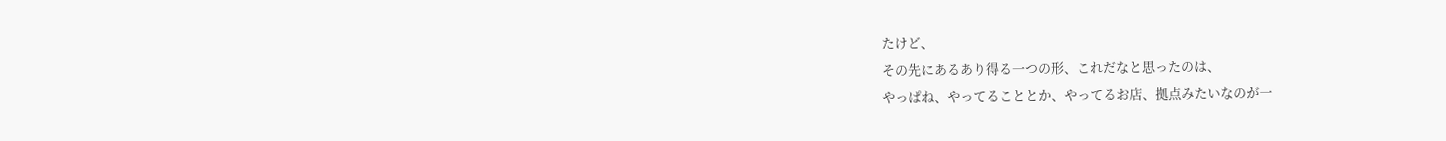たけど、
その先にあるあり得る一つの形、これだなと思ったのは、
やっぱね、やってることとか、やってるお店、拠点みたいなのが一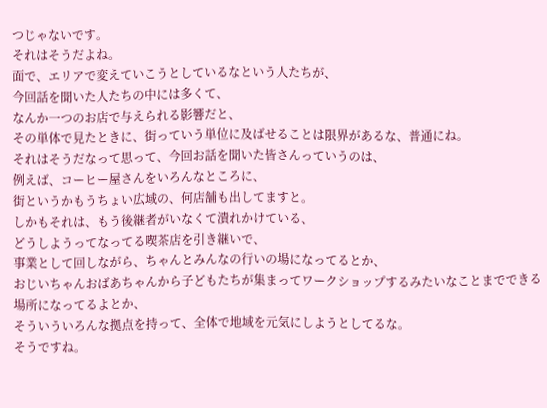つじゃないです。
それはそうだよね。
面で、エリアで変えていこうとしているなという人たちが、
今回話を聞いた人たちの中には多くて、
なんか一つのお店で与えられる影響だと、
その単体で見たときに、街っていう単位に及ばせることは限界があるな、普通にね。
それはそうだなって思って、今回お話を聞いた皆さんっていうのは、
例えば、コーヒー屋さんをいろんなところに、
街というかもうちょい広域の、何店舗も出してますと。
しかもそれは、もう後継者がいなくて潰れかけている、
どうしようってなってる喫茶店を引き継いで、
事業として回しながら、ちゃんとみんなの行いの場になってるとか、
おじいちゃんおばあちゃんから子どもたちが集まってワークショップするみたいなことまでできる場所になってるよとか、
そういういろんな拠点を持って、全体で地域を元気にしようとしてるな。
そうですね。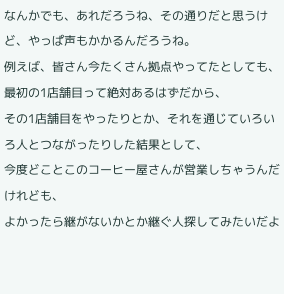なんかでも、あれだろうね、その通りだと思うけど、やっぱ声もかかるんだろうね。
例えば、皆さん今たくさん拠点やってたとしても、最初の1店舗目って絶対あるはずだから、
その1店舗目をやったりとか、それを通じていろいろ人とつながったりした結果として、
今度どことこのコーヒー屋さんが営業しちゃうんだけれども、
よかったら継がないかとか継ぐ人探してみたいだよ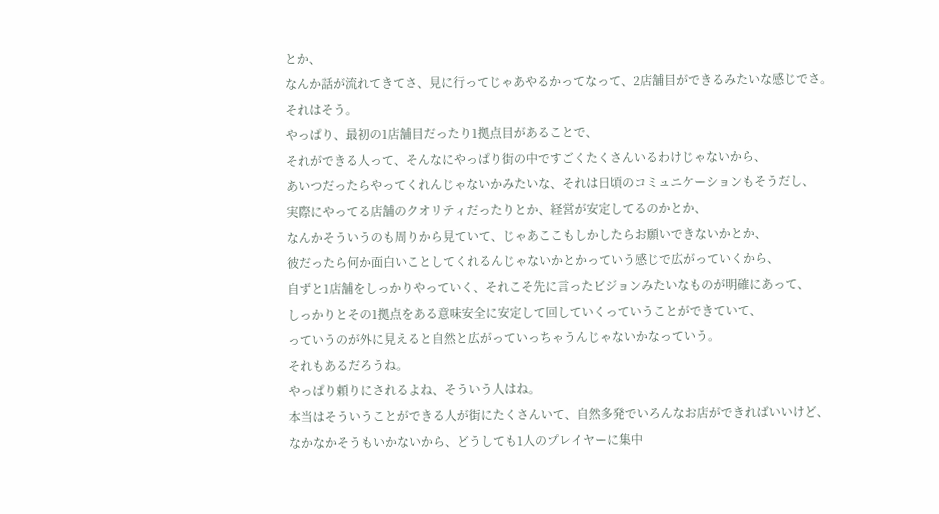とか、
なんか話が流れてきてさ、見に行ってじゃあやるかってなって、2店舗目ができるみたいな感じでさ。
それはそう。
やっぱり、最初の1店舗目だったり1拠点目があることで、
それができる人って、そんなにやっぱり街の中ですごくたくさんいるわけじゃないから、
あいつだったらやってくれんじゃないかみたいな、それは日頃のコミュニケーションもそうだし、
実際にやってる店舗のクオリティだったりとか、経営が安定してるのかとか、
なんかそういうのも周りから見ていて、じゃあここもしかしたらお願いできないかとか、
彼だったら何か面白いことしてくれるんじゃないかとかっていう感じで広がっていくから、
自ずと1店舗をしっかりやっていく、それこそ先に言ったビジョンみたいなものが明確にあって、
しっかりとその1拠点をある意味安全に安定して回していくっていうことができていて、
っていうのが外に見えると自然と広がっていっちゃうんじゃないかなっていう。
それもあるだろうね。
やっぱり頼りにされるよね、そういう人はね。
本当はそういうことができる人が街にたくさんいて、自然多発でいろんなお店ができればいいけど、
なかなかそうもいかないから、どうしても1人のプレイヤーに集中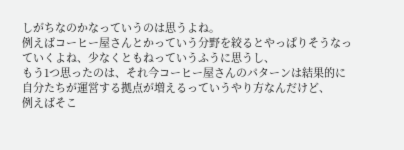しがちなのかなっていうのは思うよね。
例えばコーヒー屋さんとかっていう分野を絞るとやっぱりそうなっていくよね、少なくともねっていうふうに思うし、
もう1つ思ったのは、それ今コーヒー屋さんのパターンは結果的に自分たちが運営する拠点が増えるっていうやり方なんだけど、
例えばそこ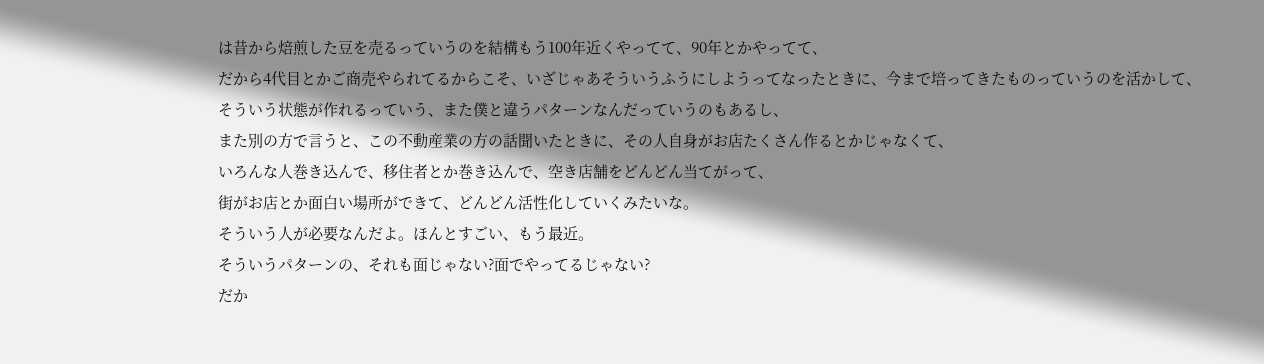は昔から焙煎した豆を売るっていうのを結構もう100年近くやってて、90年とかやってて、
だから4代目とかご商売やられてるからこそ、いざじゃあそういうふうにしようってなったときに、今まで培ってきたものっていうのを活かして、
そういう状態が作れるっていう、また僕と違うパターンなんだっていうのもあるし、
また別の方で言うと、この不動産業の方の話聞いたときに、その人自身がお店たくさん作るとかじゃなくて、
いろんな人巻き込んで、移住者とか巻き込んで、空き店舗をどんどん当てがって、
街がお店とか面白い場所ができて、どんどん活性化していくみたいな。
そういう人が必要なんだよ。ほんとすごい、もう最近。
そういうパターンの、それも面じゃない?面でやってるじゃない?
だか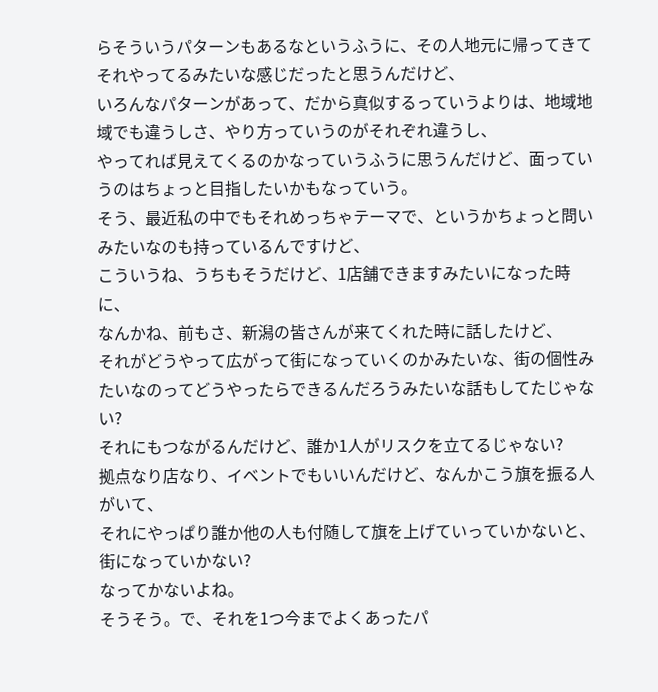らそういうパターンもあるなというふうに、その人地元に帰ってきてそれやってるみたいな感じだったと思うんだけど、
いろんなパターンがあって、だから真似するっていうよりは、地域地域でも違うしさ、やり方っていうのがそれぞれ違うし、
やってれば見えてくるのかなっていうふうに思うんだけど、面っていうのはちょっと目指したいかもなっていう。
そう、最近私の中でもそれめっちゃテーマで、というかちょっと問いみたいなのも持っているんですけど、
こういうね、うちもそうだけど、1店舗できますみたいになった時に、
なんかね、前もさ、新潟の皆さんが来てくれた時に話したけど、
それがどうやって広がって街になっていくのかみたいな、街の個性みたいなのってどうやったらできるんだろうみたいな話もしてたじゃない?
それにもつながるんだけど、誰か1人がリスクを立てるじゃない?
拠点なり店なり、イベントでもいいんだけど、なんかこう旗を振る人がいて、
それにやっぱり誰か他の人も付随して旗を上げていっていかないと、街になっていかない?
なってかないよね。
そうそう。で、それを1つ今までよくあったパ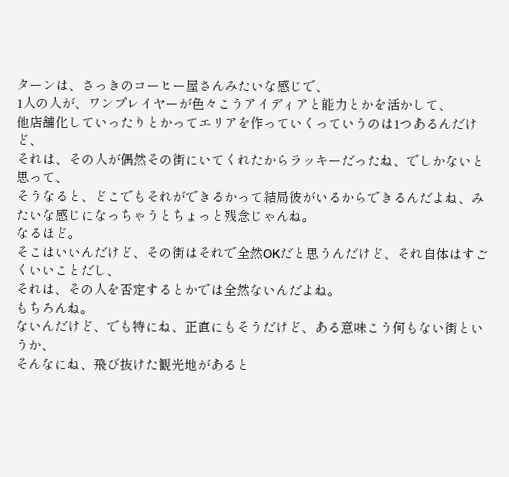ターンは、さっきのコーヒー屋さんみたいな感じで、
1人の人が、ワンプレイヤーが色々こうアイディアと能力とかを活かして、
他店舗化していったりとかってエリアを作っていくっていうのは1つあるんだけど、
それは、その人が偶然その街にいてくれたからラッキーだったね、でしかないと思って、
そうなると、どこでもそれができるかって結局彼がいるからできるんだよね、みたいな感じになっちゃうとちょっと残念じゃんね。
なるほど。
そこはいいんだけど、その街はそれで全然OKだと思うんだけど、それ自体はすごくいいことだし、
それは、その人を否定するとかでは全然ないんだよね。
もちろんね。
ないんだけど、でも特にね、正直にもそうだけど、ある意味こう何もない街というか、
そんなにね、飛び抜けた観光地があると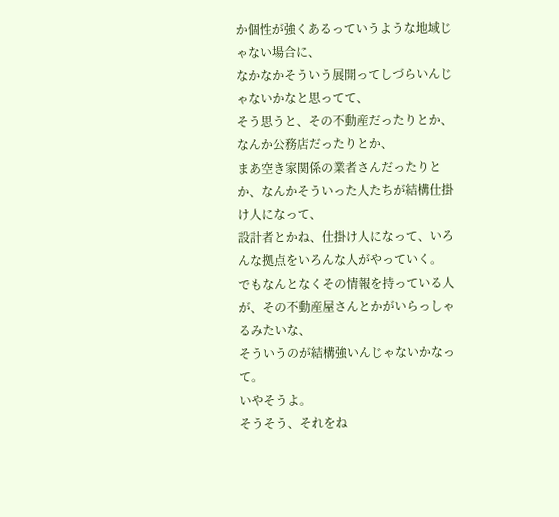か個性が強くあるっていうような地域じゃない場合に、
なかなかそういう展開ってしづらいんじゃないかなと思ってて、
そう思うと、その不動産だったりとか、なんか公務店だったりとか、
まあ空き家関係の業者さんだったりとか、なんかそういった人たちが結構仕掛け人になって、
設計者とかね、仕掛け人になって、いろんな拠点をいろんな人がやっていく。
でもなんとなくその情報を持っている人が、その不動産屋さんとかがいらっしゃるみたいな、
そういうのが結構強いんじゃないかなって。
いやそうよ。
そうそう、それをね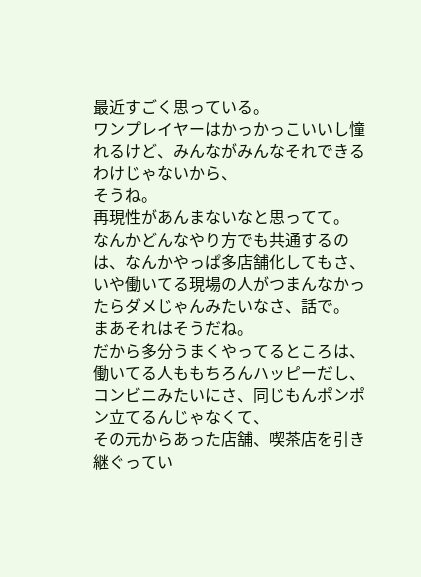最近すごく思っている。
ワンプレイヤーはかっかっこいいし憧れるけど、みんながみんなそれできるわけじゃないから、
そうね。
再現性があんまないなと思ってて。
なんかどんなやり方でも共通するのは、なんかやっぱ多店舗化してもさ、
いや働いてる現場の人がつまんなかったらダメじゃんみたいなさ、話で。
まあそれはそうだね。
だから多分うまくやってるところは、働いてる人ももちろんハッピーだし、
コンビニみたいにさ、同じもんポンポン立てるんじゃなくて、
その元からあった店舗、喫茶店を引き継ぐってい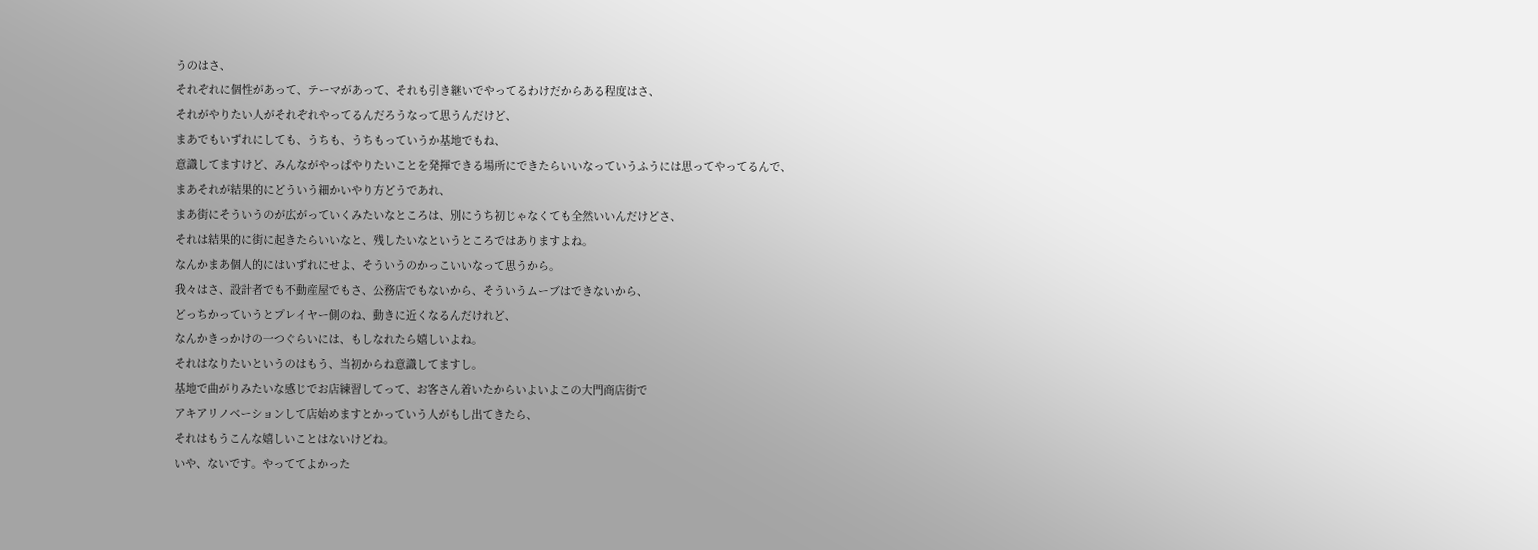うのはさ、
それぞれに個性があって、テーマがあって、それも引き継いでやってるわけだからある程度はさ、
それがやりたい人がそれぞれやってるんだろうなって思うんだけど、
まあでもいずれにしても、うちも、うちもっていうか基地でもね、
意識してますけど、みんながやっぱやりたいことを発揮できる場所にできたらいいなっていうふうには思ってやってるんで、
まあそれが結果的にどういう細かいやり方どうであれ、
まあ街にそういうのが広がっていくみたいなところは、別にうち初じゃなくても全然いいんだけどさ、
それは結果的に街に起きたらいいなと、残したいなというところではありますよね。
なんかまあ個人的にはいずれにせよ、そういうのかっこいいなって思うから。
我々はさ、設計者でも不動産屋でもさ、公務店でもないから、そういうムーブはできないから、
どっちかっていうとプレイヤー側のね、動きに近くなるんだけれど、
なんかきっかけの一つぐらいには、もしなれたら嬉しいよね。
それはなりたいというのはもう、当初からね意識してますし。
基地で曲がりみたいな感じでお店練習してって、お客さん着いたからいよいよこの大門商店街で
アキアリノベーションして店始めますとかっていう人がもし出てきたら、
それはもうこんな嬉しいことはないけどね。
いや、ないです。やっててよかった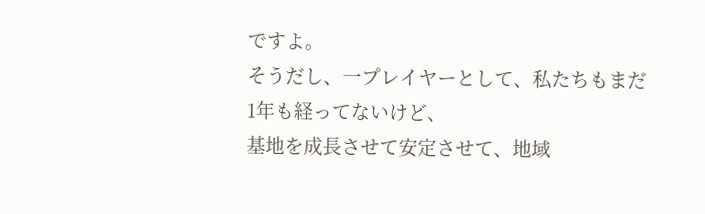ですよ。
そうだし、一プレイヤーとして、私たちもまだ1年も経ってないけど、
基地を成長させて安定させて、地域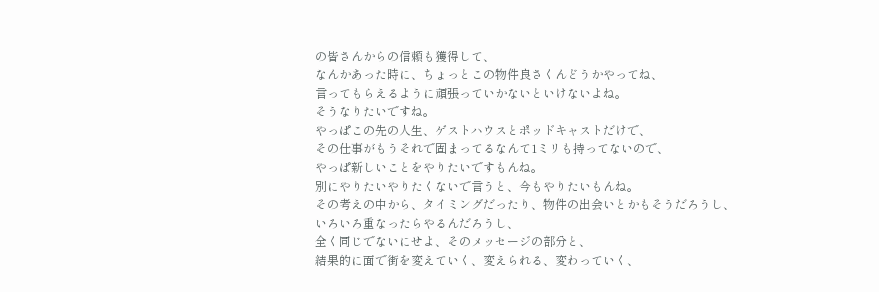の皆さんからの信頼も獲得して、
なんかあった時に、ちょっとこの物件良さくんどうかやってね、
言ってもらえるように頑張っていかないといけないよね。
そうなりたいですね。
やっぱこの先の人生、ゲストハウスとポッドキャストだけで、
その仕事がもうそれで固まってるなんて1ミリも持ってないので、
やっぱ新しいことをやりたいですもんね。
別にやりたいやりたくないで言うと、今もやりたいもんね。
その考えの中から、タイミングだったり、物件の出会いとかもそうだろうし、
いろいろ重なったらやるんだろうし、
全く同じでないにせよ、そのメッセージの部分と、
結果的に面で街を変えていく、変えられる、変わっていく、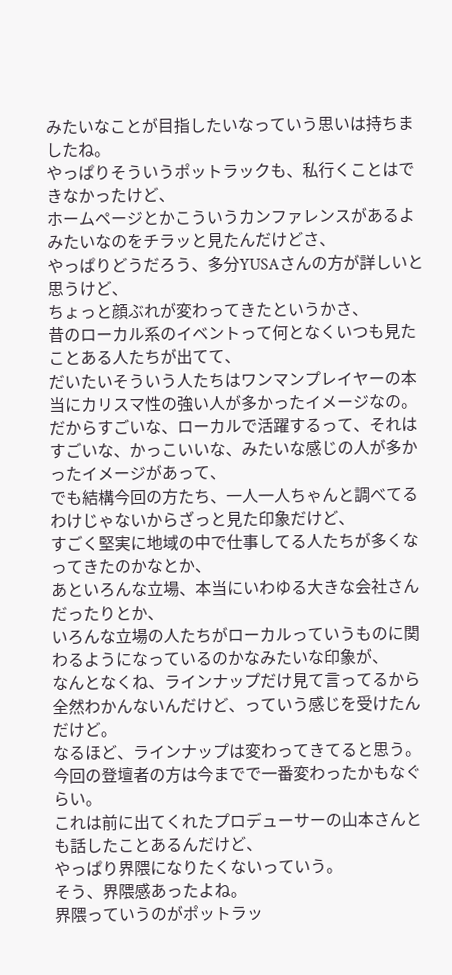みたいなことが目指したいなっていう思いは持ちましたね。
やっぱりそういうポットラックも、私行くことはできなかったけど、
ホームページとかこういうカンファレンスがあるよみたいなのをチラッと見たんだけどさ、
やっぱりどうだろう、多分YUSAさんの方が詳しいと思うけど、
ちょっと顔ぶれが変わってきたというかさ、
昔のローカル系のイベントって何となくいつも見たことある人たちが出てて、
だいたいそういう人たちはワンマンプレイヤーの本当にカリスマ性の強い人が多かったイメージなの。
だからすごいな、ローカルで活躍するって、それはすごいな、かっこいいな、みたいな感じの人が多かったイメージがあって、
でも結構今回の方たち、一人一人ちゃんと調べてるわけじゃないからざっと見た印象だけど、
すごく堅実に地域の中で仕事してる人たちが多くなってきたのかなとか、
あといろんな立場、本当にいわゆる大きな会社さんだったりとか、
いろんな立場の人たちがローカルっていうものに関わるようになっているのかなみたいな印象が、
なんとなくね、ラインナップだけ見て言ってるから全然わかんないんだけど、っていう感じを受けたんだけど。
なるほど、ラインナップは変わってきてると思う。
今回の登壇者の方は今までで一番変わったかもなぐらい。
これは前に出てくれたプロデューサーの山本さんとも話したことあるんだけど、
やっぱり界隈になりたくないっていう。
そう、界隈感あったよね。
界隈っていうのがポットラッ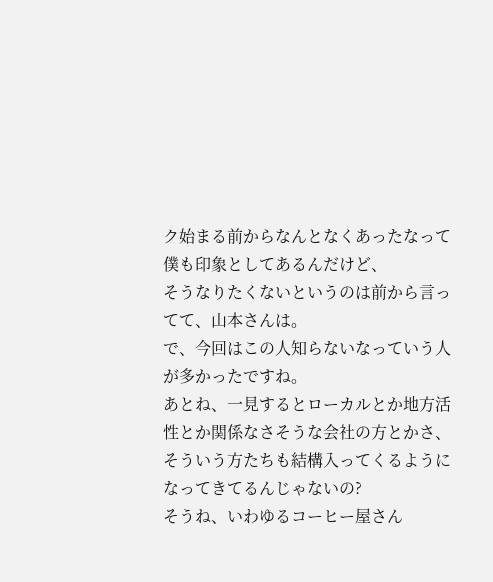ク始まる前からなんとなくあったなって僕も印象としてあるんだけど、
そうなりたくないというのは前から言ってて、山本さんは。
で、今回はこの人知らないなっていう人が多かったですね。
あとね、一見するとローカルとか地方活性とか関係なさそうな会社の方とかさ、
そういう方たちも結構入ってくるようになってきてるんじゃないの?
そうね、いわゆるコーヒー屋さん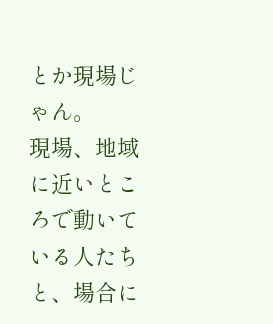とか現場じゃん。
現場、地域に近いところで動いている人たちと、場合に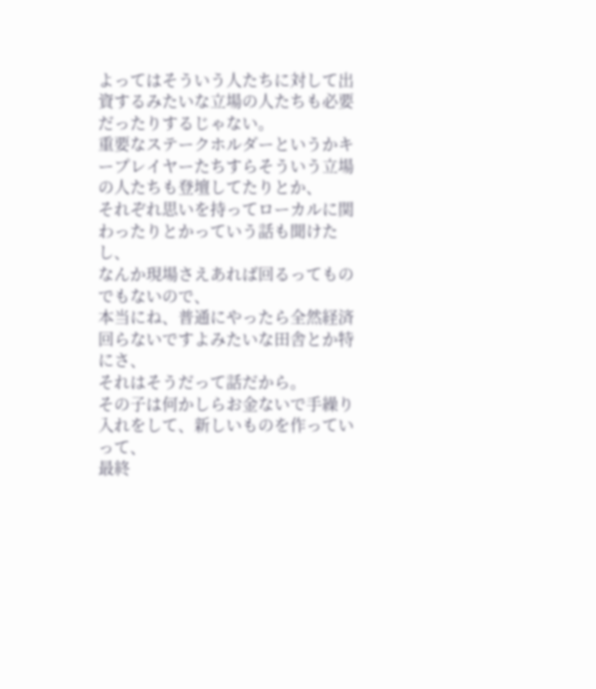よってはそういう人たちに対して出資するみたいな立場の人たちも必要だったりするじゃない。
重要なステークホルダーというかキープレイヤーたちすらそういう立場の人たちも登壇してたりとか、
それぞれ思いを持ってローカルに関わったりとかっていう話も聞けたし、
なんか現場さえあれば回るってものでもないので、
本当にね、普通にやったら全然経済回らないですよみたいな田舎とか特にさ、
それはそうだって話だから。
その子は何かしらお金ないで手繰り入れをして、新しいものを作っていって、
最終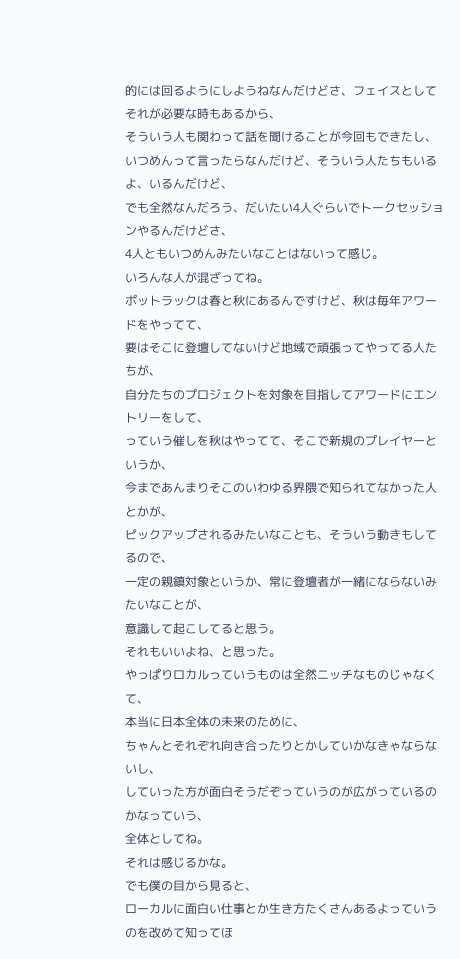的には回るようにしようねなんだけどさ、フェイスとしてそれが必要な時もあるから、
そういう人も関わって話を聞けることが今回もできたし、
いつめんって言ったらなんだけど、そういう人たちもいるよ、いるんだけど、
でも全然なんだろう、だいたい4人ぐらいでトークセッションやるんだけどさ、
4人ともいつめんみたいなことはないって感じ。
いろんな人が混ざってね。
ポットラックは春と秋にあるんですけど、秋は毎年アワードをやってて、
要はそこに登壇してないけど地域で頑張ってやってる人たちが、
自分たちのプロジェクトを対象を目指してアワードにエントリーをして、
っていう催しを秋はやってて、そこで新規のプレイヤーというか、
今まであんまりそこのいわゆる界隈で知られてなかった人とかが、
ピックアップされるみたいなことも、そういう動きもしてるので、
一定の親鎮対象というか、常に登壇者が一緒にならないみたいなことが、
意識して起こしてると思う。
それもいいよね、と思った。
やっぱりロカルっていうものは全然ニッチなものじゃなくて、
本当に日本全体の未来のために、
ちゃんとそれぞれ向き合ったりとかしていかなきゃならないし、
していった方が面白そうだぞっていうのが広がっているのかなっていう、
全体としてね。
それは感じるかな。
でも僕の目から見ると、
ローカルに面白い仕事とか生き方たくさんあるよっていうのを改めて知ってほ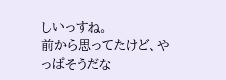しいっすね。
前から思ってたけど、やっぱそうだな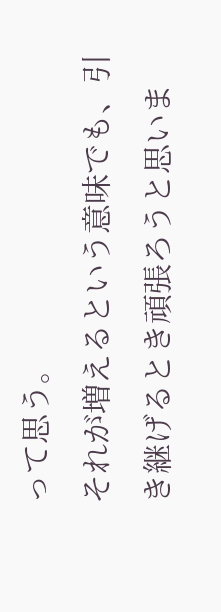って思う。
それが増えるという意味でも、引き継げるとき頑張ろうと思いま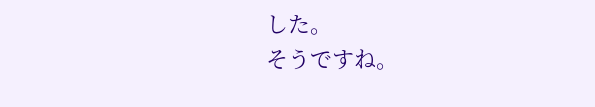した。
そうですね。